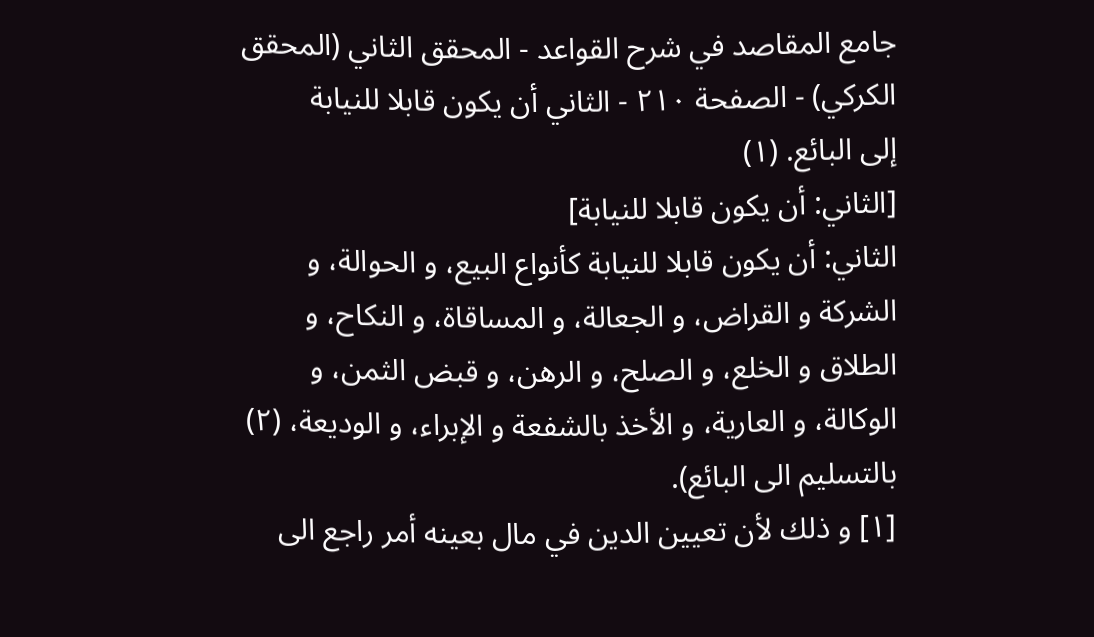جامع المقاصد في شرح القواعد - المحقق الثاني (المحقق الكركي) - الصفحة ٢١٠ - الثاني أن يكون قابلا للنيابة
إلى البائع. (١)
[الثاني: أن يكون قابلا للنيابة]
الثاني: أن يكون قابلا للنيابة كأنواع البيع، و الحوالة، و الشركة و القراض، و الجعالة، و المساقاة، و النكاح، و الطلاق و الخلع، و الصلح، و الرهن، و قبض الثمن، و الوكالة، و العارية، و الأخذ بالشفعة و الإبراء، و الوديعة، (٢)
بالتسليم الى البائع).
[١] و ذلك لأن تعيين الدين في مال بعينه أمر راجع الى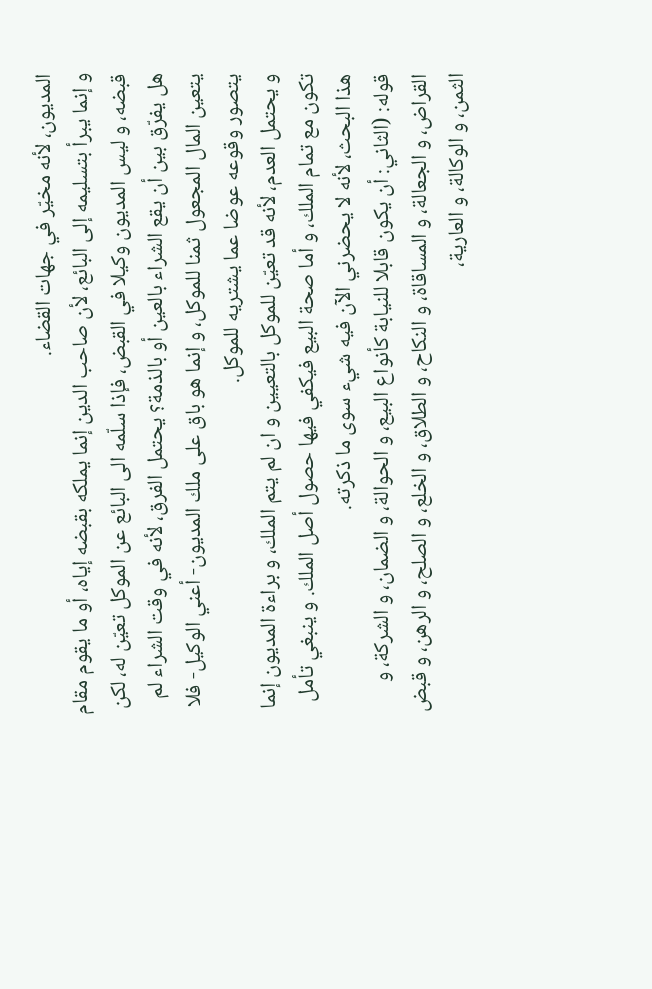المديون، لأنه مخيّر في جهات القضاء.
و إنما يبرأ بتسليمه إلى البائع، لأن صاحب الدين إنما يملكه بقبضه إياه، أو ما يقوم مقام قبضه، و ليس المديون وكيلا في القبض، فإذا سلّمه الى البائع عن الموكل تعيّن له، لكن هل يفرّق بين أن يقع الشراء بالعين أو بالذمة؟ يحتمل الفرق، لأنه في وقت الشراء لم يتعين المال المجعول ثمنا للموكل، و إنما هو باق على ملك المديون- أعني الوكيل- فلا يتصور وقوعه عوضا عما يشتريه للموكل.
و يحتمل العدم، لأنه قد تعيّن للموكل بالتعيين و ان لم يتم الملك، و براءة المديون إنما تكون مع تمام الملك، و أما صحة البيع فيكفي فيها حصول أصل الملك. و ينبغي تأمل هذا البحث، لأنه لا يحضرني الآن فيه شيء سوى ما ذكرته.
قوله: (الثاني: أن يكون قابلا للنيابة كأنواع البيع، و الحوالة، و الضمان، و الشركة، و القراض، و الجعالة، و المساقاة، و النكاح، و الطلاق، و الخلع، و الصلح، و الرهن، و قبض الثمن، و الوكالة، و العارية،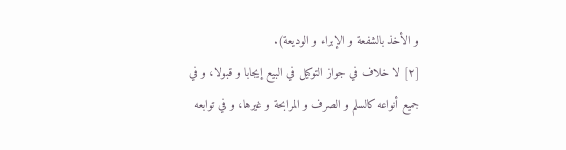و الأخذ بالشفعة و الإبراء و الوديعة).
[٢] لا خلاف في جواز التوكيل في البيع إيجابا و قبولا، و في جميع أنواعه كالسلم و الصرف و المرابحة و غيرها، و في توابعه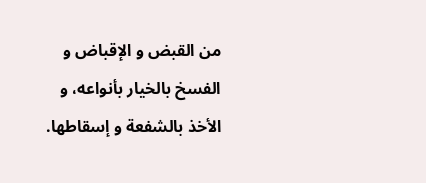من القبض و الإقباض و الفسخ بالخيار بأنواعه، و الأخذ بالشفعة و إسقاطها.